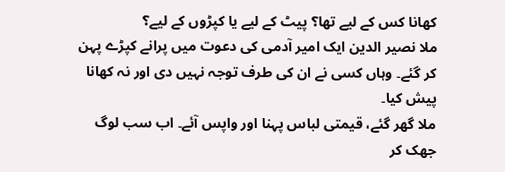کھانا کس کے لیے تھا؟ پیٹ کے لیے یا کپڑوں کے لیے؟
ملا نصیر الدین ایک امیر آدمی کی دعوت میں پرانے کپڑے پہن کر گئے۔ وہاں کسی نے ان کی طرف توجہ نہیں دی اور نہ کھانا پیش کیا۔
ملا گھر گئے، قیمتی لباس پہنا اور واپس آئے۔ اب سب لوگ جھک کر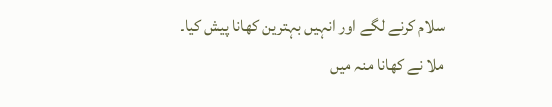سلام کرنے لگے اور انہیں بہترین کھانا پیش کیا۔
ملا نے کھانا منہ میں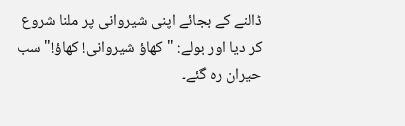ڈالنے کے بجائے اپنی شیروانی پر ملنا شروع کر دیا اور بولے: "کھاؤ شیروانی! کھاؤ!" سب حیران رہ گئے۔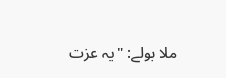ملا بولے: "یہ عزت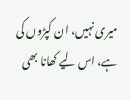میری نہیں، ان کپڑوں کی ہے، اس لیے کھانا بھی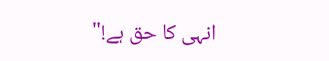انہی کا حق ہے!"